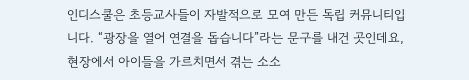인디스쿨은 초등교사들이 자발적으로 모여 만든 독립 커뮤니티입니다. “광장을 열어 연결을 돕습니다”라는 문구를 내건 곳인데요, 현장에서 아이들을 가르치면서 겪는 소소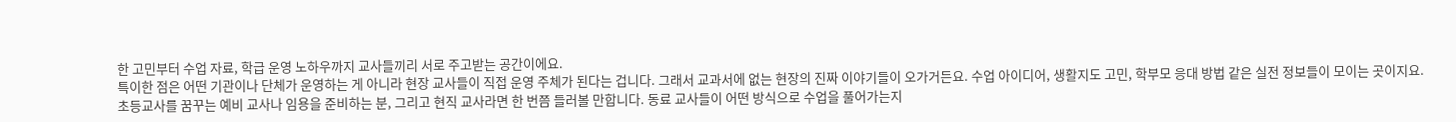한 고민부터 수업 자료, 학급 운영 노하우까지 교사들끼리 서로 주고받는 공간이에요.
특이한 점은 어떤 기관이나 단체가 운영하는 게 아니라 현장 교사들이 직접 운영 주체가 된다는 겁니다. 그래서 교과서에 없는 현장의 진짜 이야기들이 오가거든요. 수업 아이디어, 생활지도 고민, 학부모 응대 방법 같은 실전 정보들이 모이는 곳이지요.
초등교사를 꿈꾸는 예비 교사나 임용을 준비하는 분, 그리고 현직 교사라면 한 번쯤 들러볼 만합니다. 동료 교사들이 어떤 방식으로 수업을 풀어가는지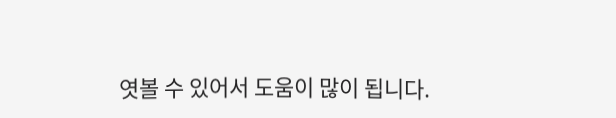엿볼 수 있어서 도움이 많이 됩니다.